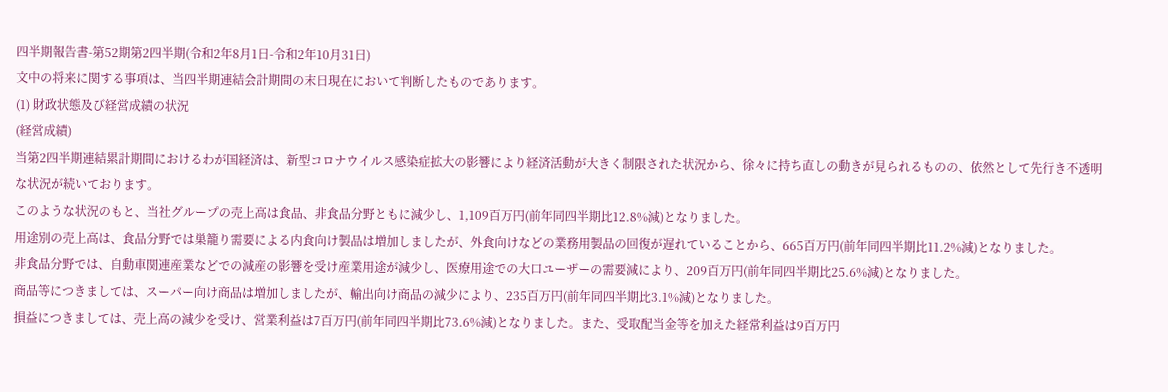四半期報告書-第52期第2四半期(令和2年8月1日-令和2年10月31日)
文中の将来に関する事項は、当四半期連結会計期間の末日現在において判断したものであります。
(1) 財政状態及び経営成績の状況
(経営成績)
当第2四半期連結累計期間におけるわが国経済は、新型コロナウイルス感染症拡大の影響により経済活動が大きく制限された状況から、徐々に持ち直しの動きが見られるものの、依然として先行き不透明な状況が続いております。
このような状況のもと、当社グループの売上高は食品、非食品分野ともに減少し、1,109百万円(前年同四半期比12.8%減)となりました。
用途別の売上高は、食品分野では巣籠り需要による内食向け製品は増加しましたが、外食向けなどの業務用製品の回復が遅れていることから、665百万円(前年同四半期比11.2%減)となりました。
非食品分野では、自動車関連産業などでの減産の影響を受け産業用途が減少し、医療用途での大口ユーザーの需要減により、209百万円(前年同四半期比25.6%減)となりました。
商品等につきましては、スーパー向け商品は増加しましたが、輸出向け商品の減少により、235百万円(前年同四半期比3.1%減)となりました。
損益につきましては、売上高の減少を受け、営業利益は7百万円(前年同四半期比73.6%減)となりました。また、受取配当金等を加えた経常利益は9百万円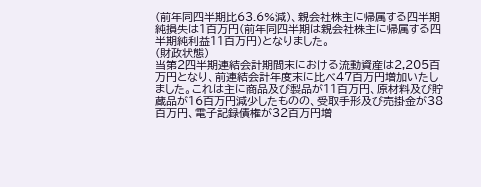(前年同四半期比63.6%減)、親会社株主に帰属する四半期純損失は1百万円(前年同四半期は親会社株主に帰属する四半期純利益11百万円)となりました。
(財政状態)
当第2四半期連結会計期間末における流動資産は2,205百万円となり、前連結会計年度末に比べ47百万円増加いたしました。これは主に商品及び製品が11百万円、原材料及び貯蔵品が16百万円減少したものの、受取手形及び売掛金が38百万円、電子記録債権が32百万円増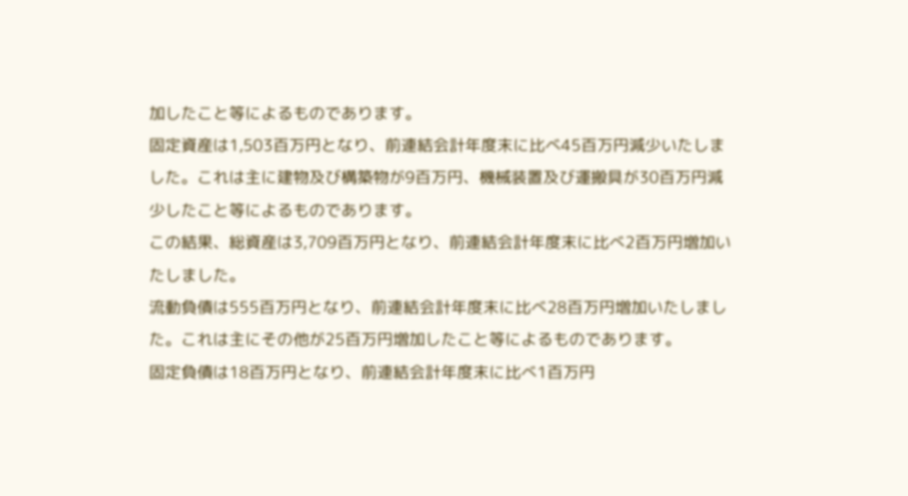加したこと等によるものであります。
固定資産は1,503百万円となり、前連結会計年度末に比べ45百万円減少いたしました。これは主に建物及び構築物が9百万円、機械装置及び運搬具が30百万円減少したこと等によるものであります。
この結果、総資産は3,709百万円となり、前連結会計年度末に比べ2百万円増加いたしました。
流動負債は555百万円となり、前連結会計年度末に比べ28百万円増加いたしました。これは主にその他が25百万円増加したこと等によるものであります。
固定負債は18百万円となり、前連結会計年度末に比べ1百万円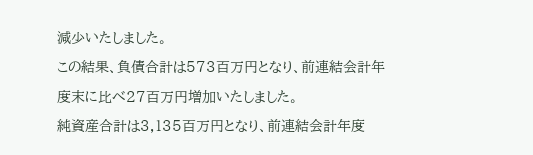減少いたしました。
この結果、負債合計は573百万円となり、前連結会計年度末に比べ27百万円増加いたしました。
純資産合計は3,135百万円となり、前連結会計年度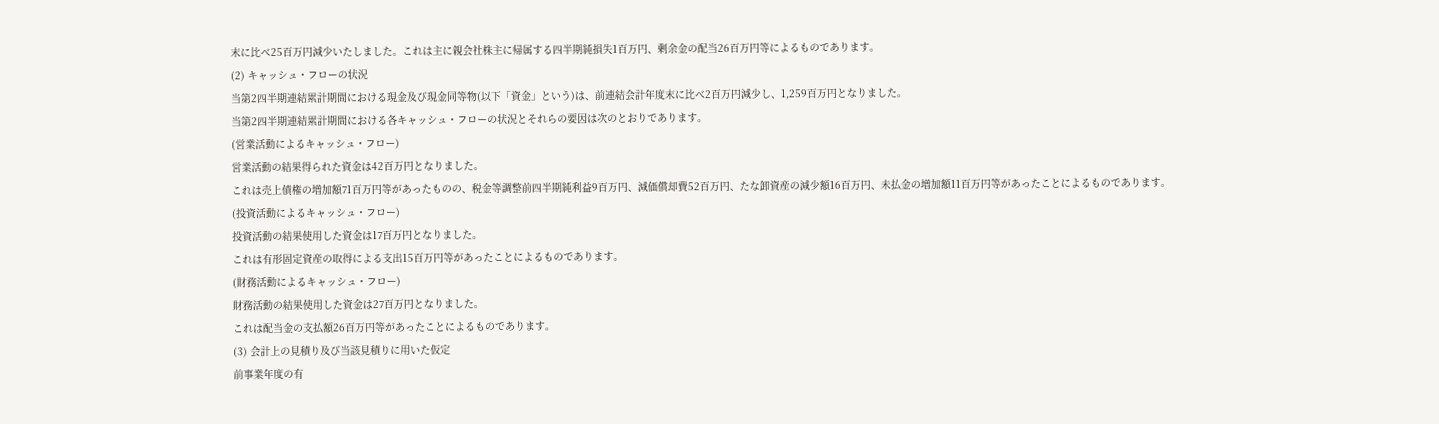末に比べ25百万円減少いたしました。これは主に親会社株主に帰属する四半期純損失1百万円、剰余金の配当26百万円等によるものであります。
(2) キャッシュ・フローの状況
当第2四半期連結累計期間における現金及び現金同等物(以下「資金」という)は、前連結会計年度末に比べ2百万円減少し、1,259百万円となりました。
当第2四半期連結累計期間における各キャッシュ・フローの状況とそれらの要因は次のとおりであります。
(営業活動によるキャッシュ・フロー)
営業活動の結果得られた資金は42百万円となりました。
これは売上債権の増加額71百万円等があったものの、税金等調整前四半期純利益9百万円、減価償却費52百万円、たな卸資産の減少額16百万円、未払金の増加額11百万円等があったことによるものであります。
(投資活動によるキャッシュ・フロー)
投資活動の結果使用した資金は17百万円となりました。
これは有形固定資産の取得による支出15百万円等があったことによるものであります。
(財務活動によるキャッシュ・フロー)
財務活動の結果使用した資金は27百万円となりました。
これは配当金の支払額26百万円等があったことによるものであります。
(3) 会計上の見積り及び当該見積りに用いた仮定
前事業年度の有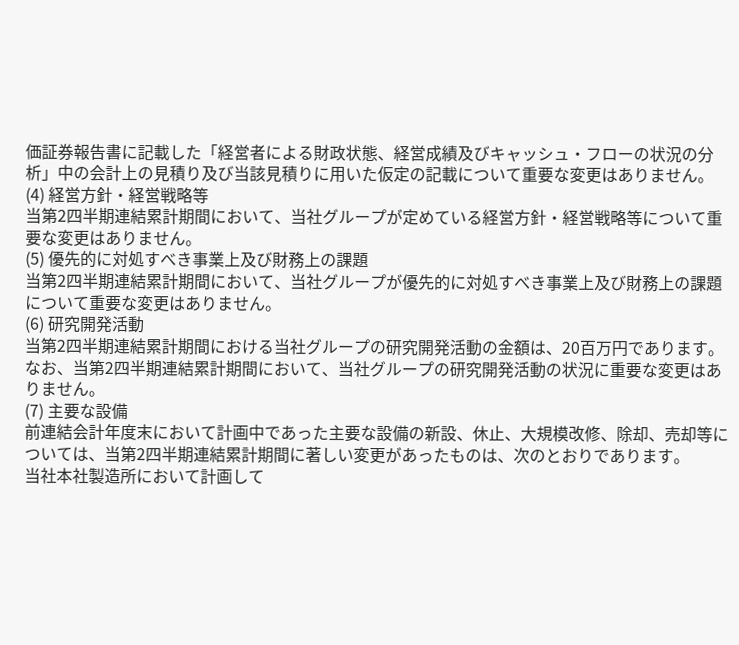価証券報告書に記載した「経営者による財政状態、経営成績及びキャッシュ・フローの状況の分析」中の会計上の見積り及び当該見積りに用いた仮定の記載について重要な変更はありません。
(4) 経営方針・経営戦略等
当第2四半期連結累計期間において、当社グループが定めている経営方針・経営戦略等について重要な変更はありません。
(5) 優先的に対処すべき事業上及び財務上の課題
当第2四半期連結累計期間において、当社グループが優先的に対処すべき事業上及び財務上の課題について重要な変更はありません。
(6) 研究開発活動
当第2四半期連結累計期間における当社グループの研究開発活動の金額は、20百万円であります。
なお、当第2四半期連結累計期間において、当社グループの研究開発活動の状況に重要な変更はありません。
(7) 主要な設備
前連結会計年度末において計画中であった主要な設備の新設、休止、大規模改修、除却、売却等については、当第2四半期連結累計期間に著しい変更があったものは、次のとおりであります。
当社本社製造所において計画して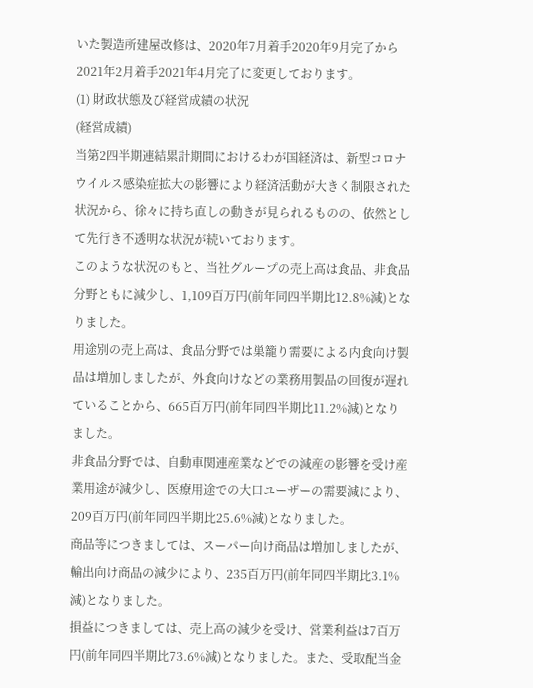いた製造所建屋改修は、2020年7月着手2020年9月完了から2021年2月着手2021年4月完了に変更しております。
(1) 財政状態及び経営成績の状況
(経営成績)
当第2四半期連結累計期間におけるわが国経済は、新型コロナウイルス感染症拡大の影響により経済活動が大きく制限された状況から、徐々に持ち直しの動きが見られるものの、依然として先行き不透明な状況が続いております。
このような状況のもと、当社グループの売上高は食品、非食品分野ともに減少し、1,109百万円(前年同四半期比12.8%減)となりました。
用途別の売上高は、食品分野では巣籠り需要による内食向け製品は増加しましたが、外食向けなどの業務用製品の回復が遅れていることから、665百万円(前年同四半期比11.2%減)となりました。
非食品分野では、自動車関連産業などでの減産の影響を受け産業用途が減少し、医療用途での大口ユーザーの需要減により、209百万円(前年同四半期比25.6%減)となりました。
商品等につきましては、スーパー向け商品は増加しましたが、輸出向け商品の減少により、235百万円(前年同四半期比3.1%減)となりました。
損益につきましては、売上高の減少を受け、営業利益は7百万円(前年同四半期比73.6%減)となりました。また、受取配当金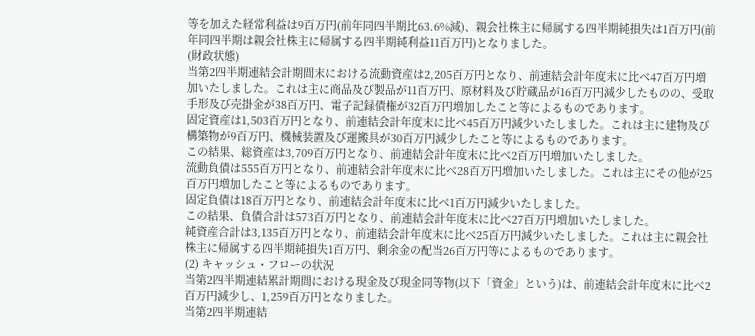等を加えた経常利益は9百万円(前年同四半期比63.6%減)、親会社株主に帰属する四半期純損失は1百万円(前年同四半期は親会社株主に帰属する四半期純利益11百万円)となりました。
(財政状態)
当第2四半期連結会計期間末における流動資産は2,205百万円となり、前連結会計年度末に比べ47百万円増加いたしました。これは主に商品及び製品が11百万円、原材料及び貯蔵品が16百万円減少したものの、受取手形及び売掛金が38百万円、電子記録債権が32百万円増加したこと等によるものであります。
固定資産は1,503百万円となり、前連結会計年度末に比べ45百万円減少いたしました。これは主に建物及び構築物が9百万円、機械装置及び運搬具が30百万円減少したこと等によるものであります。
この結果、総資産は3,709百万円となり、前連結会計年度末に比べ2百万円増加いたしました。
流動負債は555百万円となり、前連結会計年度末に比べ28百万円増加いたしました。これは主にその他が25百万円増加したこと等によるものであります。
固定負債は18百万円となり、前連結会計年度末に比べ1百万円減少いたしました。
この結果、負債合計は573百万円となり、前連結会計年度末に比べ27百万円増加いたしました。
純資産合計は3,135百万円となり、前連結会計年度末に比べ25百万円減少いたしました。これは主に親会社株主に帰属する四半期純損失1百万円、剰余金の配当26百万円等によるものであります。
(2) キャッシュ・フローの状況
当第2四半期連結累計期間における現金及び現金同等物(以下「資金」という)は、前連結会計年度末に比べ2百万円減少し、1,259百万円となりました。
当第2四半期連結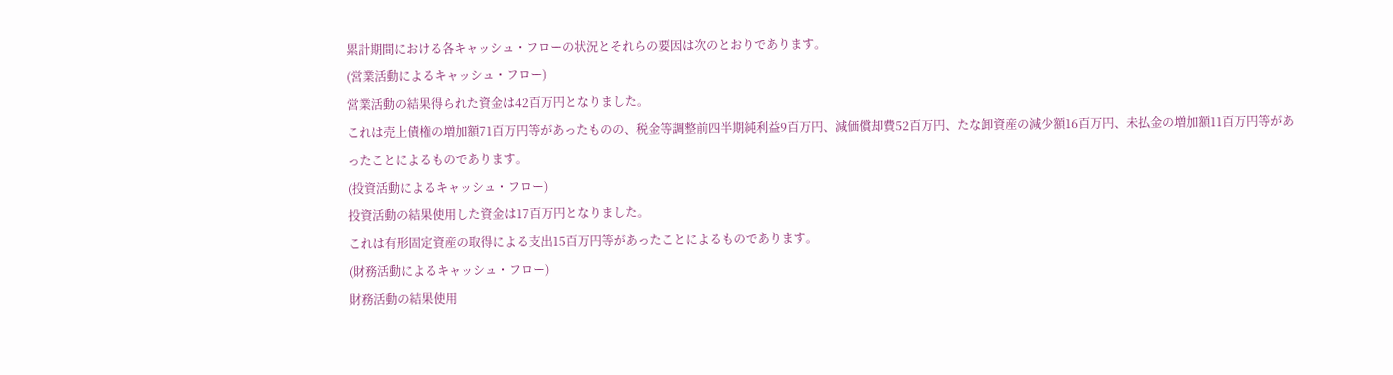累計期間における各キャッシュ・フローの状況とそれらの要因は次のとおりであります。
(営業活動によるキャッシュ・フロー)
営業活動の結果得られた資金は42百万円となりました。
これは売上債権の増加額71百万円等があったものの、税金等調整前四半期純利益9百万円、減価償却費52百万円、たな卸資産の減少額16百万円、未払金の増加額11百万円等があったことによるものであります。
(投資活動によるキャッシュ・フロー)
投資活動の結果使用した資金は17百万円となりました。
これは有形固定資産の取得による支出15百万円等があったことによるものであります。
(財務活動によるキャッシュ・フロー)
財務活動の結果使用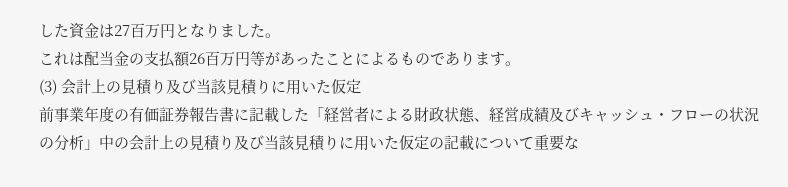した資金は27百万円となりました。
これは配当金の支払額26百万円等があったことによるものであります。
(3) 会計上の見積り及び当該見積りに用いた仮定
前事業年度の有価証券報告書に記載した「経営者による財政状態、経営成績及びキャッシュ・フローの状況の分析」中の会計上の見積り及び当該見積りに用いた仮定の記載について重要な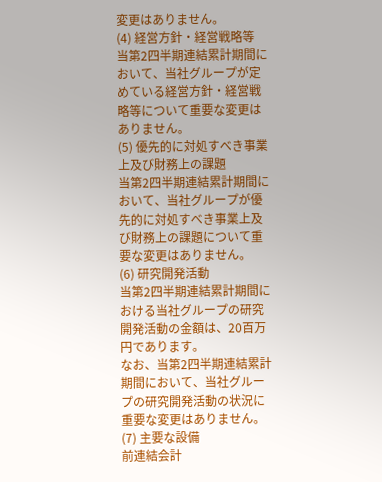変更はありません。
(4) 経営方針・経営戦略等
当第2四半期連結累計期間において、当社グループが定めている経営方針・経営戦略等について重要な変更はありません。
(5) 優先的に対処すべき事業上及び財務上の課題
当第2四半期連結累計期間において、当社グループが優先的に対処すべき事業上及び財務上の課題について重要な変更はありません。
(6) 研究開発活動
当第2四半期連結累計期間における当社グループの研究開発活動の金額は、20百万円であります。
なお、当第2四半期連結累計期間において、当社グループの研究開発活動の状況に重要な変更はありません。
(7) 主要な設備
前連結会計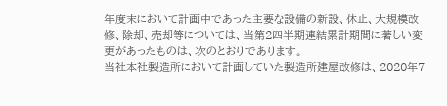年度末において計画中であった主要な設備の新設、休止、大規模改修、除却、売却等については、当第2四半期連結累計期間に著しい変更があったものは、次のとおりであります。
当社本社製造所において計画していた製造所建屋改修は、2020年7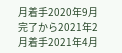月着手2020年9月完了から2021年2月着手2021年4月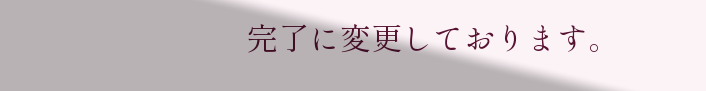完了に変更しております。